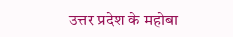उत्तर प्रदेश के महोबा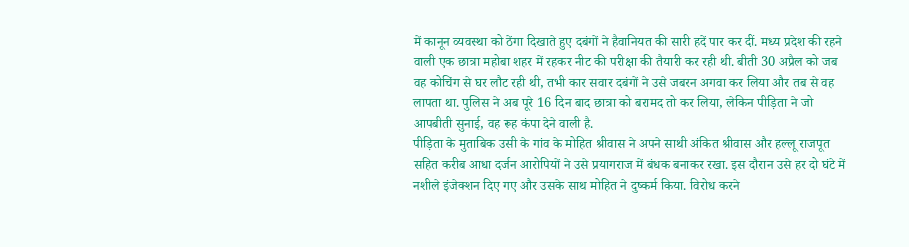में कानून व्यवस्था को ठेंगा दिखाते हुए दबंगों ने हैवानियत की सारी हदें पार कर दीं. मध्य प्रदेश की रहने वाली एक छात्रा महोबा शहर में रहकर नीट की परीक्षा की तैयारी कर रही थी. बीती 30 अप्रैल को जब वह कोचिंग से घर लौट रही थी, तभी कार सवार दबंगों ने उसे जबरन अगवा कर लिया और तब से वह लापता था. पुलिस ने अब पूरे 16 दिन बाद छात्रा को बरामद तो कर लिया, लेकिन पीड़िता ने जो आपबीती सुनाई, वह रूह कंपा देने वाली है.
पीड़िता के मुताबिक उसी के गांव के मोहित श्रीवास ने अपने साथी अंकित श्रीवास और हल्लू राजपूत सहित करीब आधा दर्जन आरोपियों ने उसे प्रयागराज में बंधक बनाकर रखा. इस दौरान उसे हर दो घंटे में नशीले इंजेक्शन दिए गए और उसके साथ मोहित ने दुष्कर्म किया. विरोध करने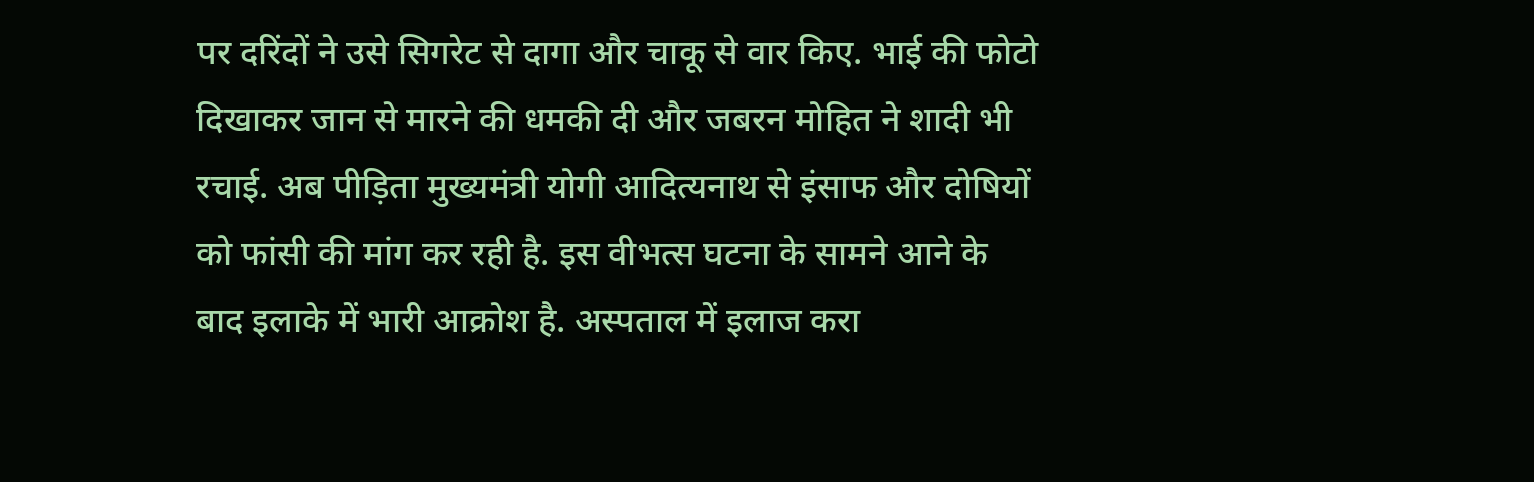पर दरिंदों ने उसे सिगरेट से दागा और चाकू से वार किए. भाई की फोटो दिखाकर जान से मारने की धमकी दी और जबरन मोहित ने शादी भी रचाई. अब पीड़िता मुख्यमंत्री योगी आदित्यनाथ से इंसाफ और दोषियों को फांसी की मांग कर रही है. इस वीभत्स घटना के सामने आने के बाद इलाके में भारी आक्रोश है. अस्पताल में इलाज करा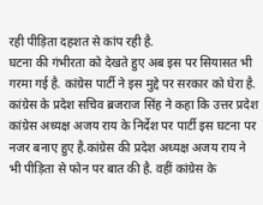रही पीड़िता दहशत से कांप रही है.
घटना की गंभीरता को देखते हुए अब इस पर सियासत भी गरमा गई है. कांग्रेस पार्टी ने इस मुद्दे पर सरकार को घेरा है. कांग्रेस के प्रदेश सचिव ब्रजराज सिंह ने कहा कि उत्तर प्रदेश कांग्रेस अध्यक्ष अजय राय के निर्देश पर पार्टी इस घटना पर नजर बनाए हुए है.कांग्रेस की प्रदेश अध्यक्ष अजय राय ने भी पीड़िता से फोन पर बात की है. वहीं कांग्रेस के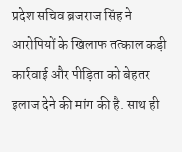प्रदेश सचिव ब्रजराज सिंह ने आरोपियों के खिलाफ तत्काल कड़ी कार्रवाई और पीड़िता को बेहतर इलाज देने की मांग की है. साथ ही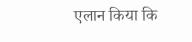एलान किया कि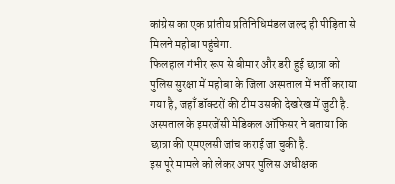कांग्रेस का एक प्रांतीय प्रतिनिधिमंडल जल्द ही पीड़िता से मिलने महोबा पहुंचेगा.
फिलहाल गंभीर रूप से बीमार और डरी हुई छात्रा को पुलिस सुरक्षा में महोबा के जिला अस्पताल में भर्ती कराया गया है, जहाँ डॉक्टरों की टीम उसकी देखरेख में जुटी है. अस्पताल के इमरजेंसी मेडिकल ऑफिसर ने बताया कि छात्रा की एमएलसी जांच कराई जा चुकी है.
इस पूरे मामले को लेकर अपर पुलिस अधीक्षक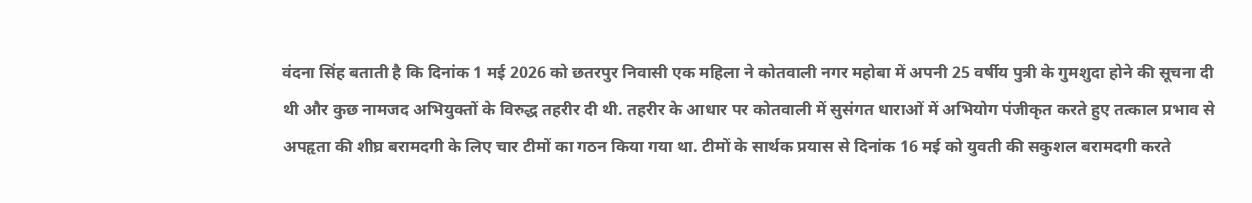वंदना सिंह बताती है कि दिनांक 1 मई 2026 को छतरपुर निवासी एक महिला ने कोतवाली नगर महोबा में अपनी 25 वर्षीय पुत्री के गुमशुदा होने की सूचना दी थी और कुछ नामजद अभियुक्तों के विरुद्ध तहरीर दी थी. तहरीर के आधार पर कोतवाली में सुसंगत धाराओं में अभियोग पंजीकृत करते हुए तत्काल प्रभाव से अपहृता की शीघ्र बरामदगी के लिए चार टीमों का गठन किया गया था. टीमों के सार्थक प्रयास से दिनांक 16 मई को युवती की सकुशल बरामदगी करते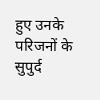हुए उनके परिजनों के सुपुर्द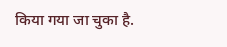किया गया जा चुका है.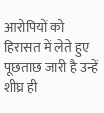आरोपियों को हिरासत में लेते हुए पूछताछ जारी है उन्हें शीघ्र ही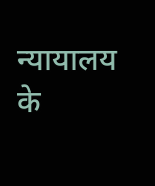न्यायालय के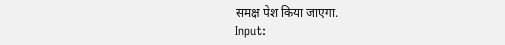समक्ष पेश किया जाएगा.
Input: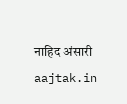नाहिद अंसारी
aajtak.in